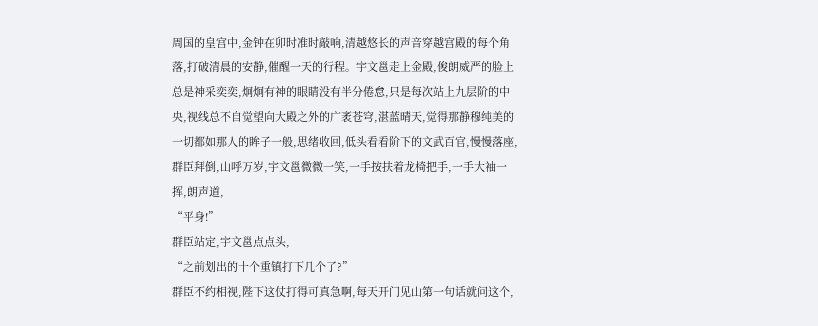周国的皇宫中,金钟在卯时准时敲响,清越悠长的声音穿越宫殿的每个角落,打破清晨的安静,催醒一天的行程。宇文邕走上金殿,俊朗威严的脸上总是神采奕奕,炯炯有神的眼睛没有半分倦怠,只是每次站上九层阶的中央,视线总不自觉望向大殿之外的广袤苍穹,湛蓝晴天,觉得那静穆纯美的一切都如那人的眸子一般,思绪收回,低头看看阶下的文武百官,慢慢落座,群臣拜倒,山呼万岁,宇文邕微微一笑,一手按扶着龙椅把手,一手大袖一挥,朗声道,
“平身!”
群臣站定,宇文邕点点头,
“之前划出的十个重镇打下几个了?”
群臣不约相视,陛下这仗打得可真急啊,每天开门见山第一句话就问这个,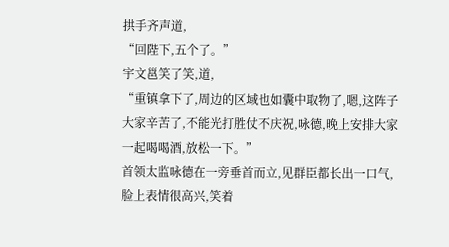拱手齐声道,
“回陛下,五个了。”
宇文邕笑了笑,道,
“重镇拿下了,周边的区域也如囊中取物了,嗯,这阵子大家辛苦了,不能光打胜仗不庆祝,咏德,晚上安排大家一起喝喝酒,放松一下。”
首领太监咏德在一旁垂首而立,见群臣都长出一口气,脸上表情很高兴,笑着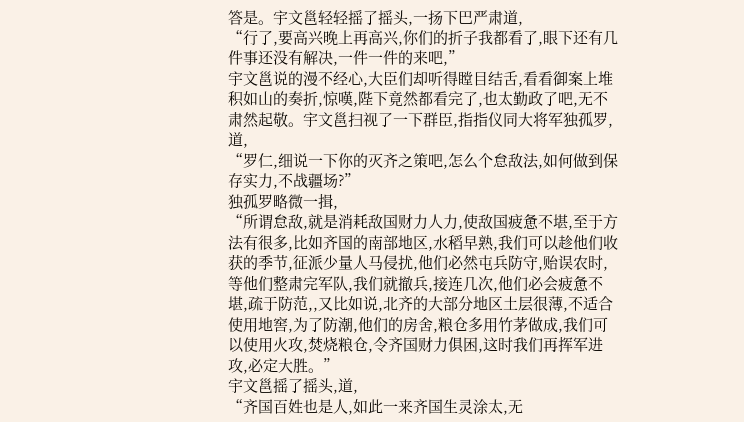答是。宇文邕轻轻摇了摇头,一扬下巴严肃道,
“行了,要高兴晚上再高兴,你们的折子我都看了,眼下还有几件事还没有解决,一件一件的来吧,”
宇文邕说的漫不经心,大臣们却听得瞠目结舌,看看御案上堆积如山的奏折,惊嘆,陛下竟然都看完了,也太勤政了吧,无不肃然起敬。宇文邕扫视了一下群臣,指指仪同大将军独孤罗,道,
“罗仁,细说一下你的灭齐之策吧,怎么个怠敌法,如何做到保存实力,不战疆场?”
独孤罗略微一揖,
“所谓怠敌,就是消耗敌国财力人力,使敌国疲惫不堪,至于方法有很多,比如齐国的南部地区,水稻早熟,我们可以趁他们收获的季节,征派少量人马侵扰,他们必然屯兵防守,贻误农时,等他们整肃完军队,我们就撤兵,接连几次,他们必会疲惫不堪,疏于防范,,又比如说,北齐的大部分地区土层很薄,不适合使用地窖,为了防潮,他们的房舍,粮仓多用竹茅做成,我们可以使用火攻,焚烧粮仓,令齐国财力俱困,这时我们再挥军进攻,必定大胜。”
宇文邕摇了摇头,道,
“齐国百姓也是人,如此一来齐国生灵涂太,无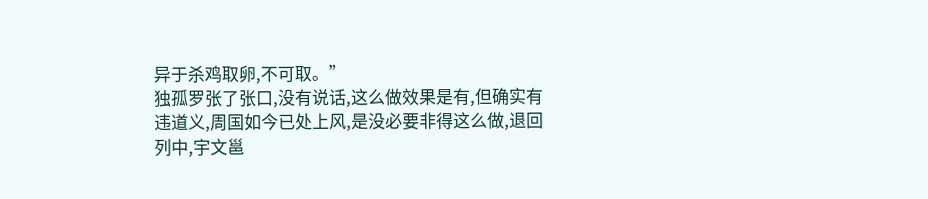异于杀鸡取卵,不可取。”
独孤罗张了张口,没有说话,这么做效果是有,但确实有违道义,周国如今已处上风,是没必要非得这么做,退回列中,宇文邕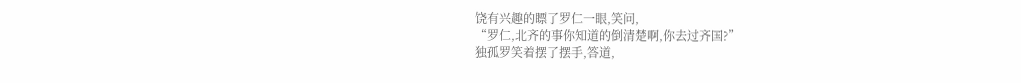饶有兴趣的瞟了罗仁一眼,笑问,
“罗仁,北齐的事你知道的倒清楚啊,你去过齐国?”
独孤罗笑着摆了摆手,答道,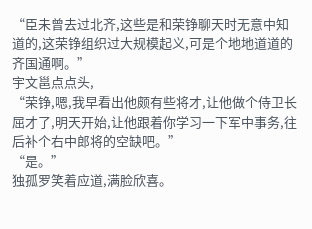“臣未曾去过北齐,这些是和荣铮聊天时无意中知道的,这荣铮组织过大规模起义,可是个地地道道的齐国通啊。”
宇文邕点点头,
“荣铮,嗯,我早看出他颇有些将才,让他做个侍卫长屈才了,明天开始,让他跟着你学习一下军中事务,往后补个右中郎将的空缺吧。”
“是。”
独孤罗笑着应道,满脸欣喜。